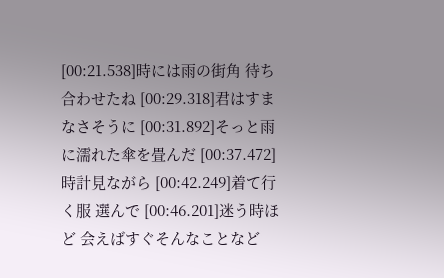[00:21.538]時には雨の街角 待ち合わせたね [00:29.318]君はすまなさそうに [00:31.892]そっと雨に濡れた傘を畳んだ [00:37.472]時計見ながら [00:42.249]着て行く服 選んで [00:46.201]迷う時ほど 会えばすぐそんなことなど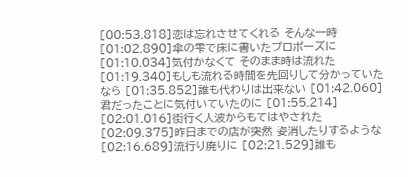[00:53.818]恋は忘れさせてくれる そんな一時 [01:02.890]傘の雫で床に書いたプロポーズに [01:10.034]気付かなくて そのまま時は流れた [01:19.340]もしも流れる時間を先回りして分かっていたなら [01:35.852]誰も代わりは出来ない [01:42.060]君だったことに気付いていたのに [01:55.214] [02:01.016]街行く人波からもてはやされた [02:09.375]昨日までの店が突然 姿消したりするような [02:16.689]流行り廃りに [02:21.529]誰も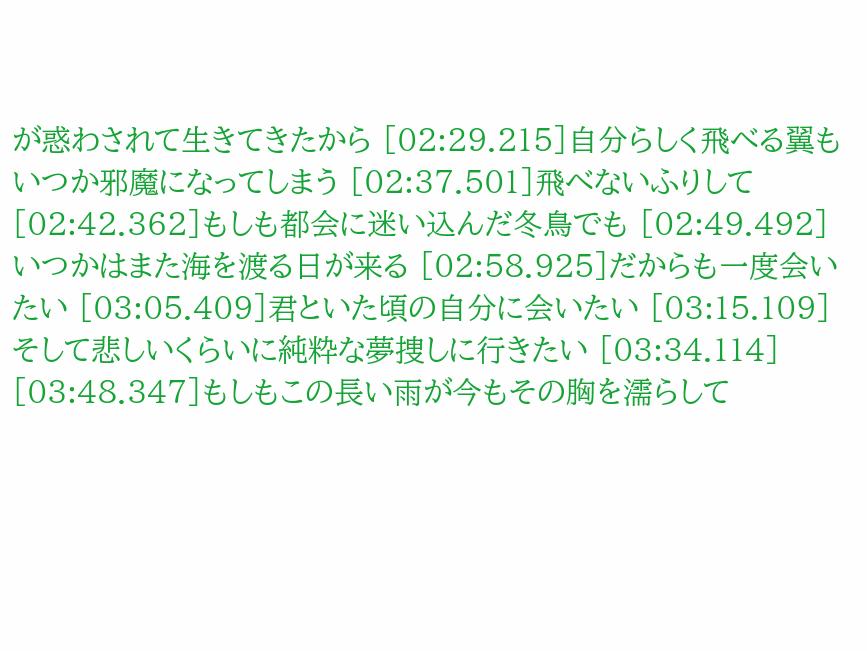が惑わされて生きてきたから [02:29.215]自分らしく飛べる翼もいつか邪魔になってしまう [02:37.501]飛べないふりして [02:42.362]もしも都会に迷い込んだ冬鳥でも [02:49.492]いつかはまた海を渡る日が来る [02:58.925]だからも一度会いたい [03:05.409]君といた頃の自分に会いたい [03:15.109]そして悲しいくらいに純粋な夢捜しに行きたい [03:34.114] [03:48.347]もしもこの長い雨が今もその胸を濡らして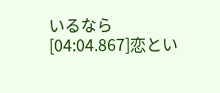いるなら [04:04.867]恋とい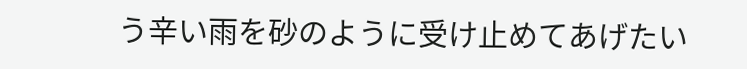う辛い雨を砂のように受け止めてあげたい